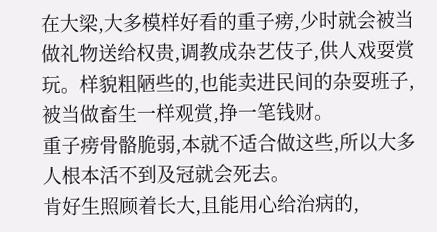在大梁,大多模样好看的重子痨,少时就会被当做礼物送给权贵,调教成杂艺伎子,供人戏耍赏玩。样貌粗陋些的,也能卖进民间的杂耍班子,被当做畜生一样观赏,挣一笔钱财。
重子痨骨骼脆弱,本就不适合做这些,所以大多人根本活不到及冠就会死去。
肯好生照顾着长大,且能用心给治病的,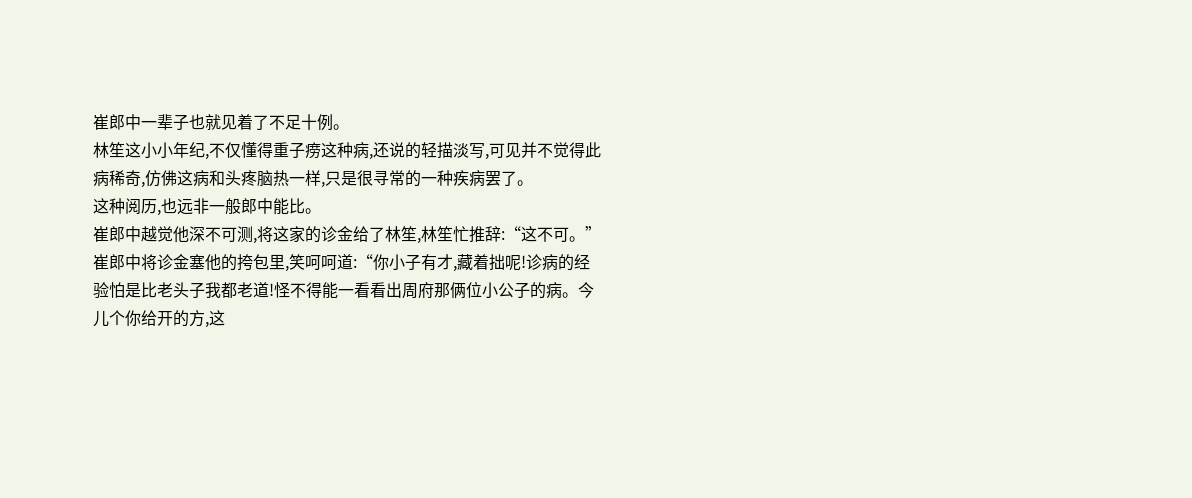崔郎中一辈子也就见着了不足十例。
林笙这小小年纪,不仅懂得重子痨这种病,还说的轻描淡写,可见并不觉得此病稀奇,仿佛这病和头疼脑热一样,只是很寻常的一种疾病罢了。
这种阅历,也远非一般郎中能比。
崔郎中越觉他深不可测,将这家的诊金给了林笙,林笙忙推辞:“这不可。”
崔郎中将诊金塞他的挎包里,笑呵呵道:“你小子有才,藏着拙呢!诊病的经验怕是比老头子我都老道!怪不得能一看看出周府那俩位小公子的病。今儿个你给开的方,这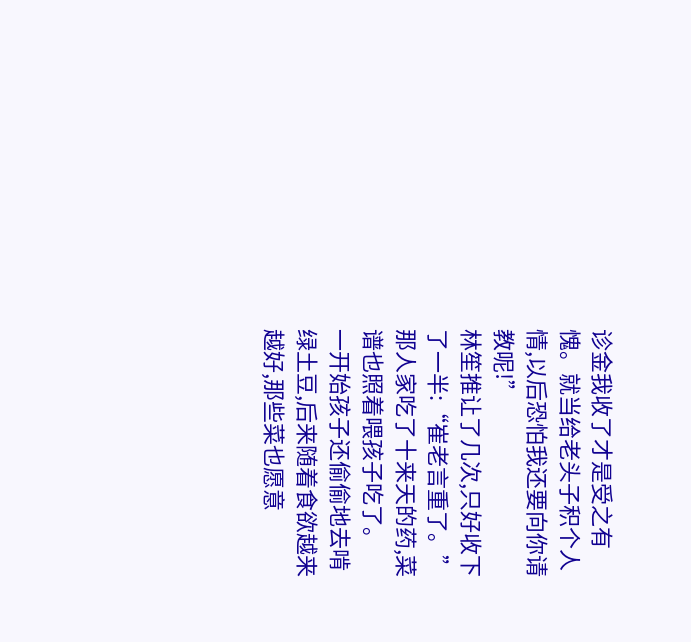诊金我收了才是受之有愧。就当给老头子积个人情,以后恐怕我还要向你请教呢!”
林笙推让了几次,只好收下了一半:“崔老言重了。”
那人家吃了十来天的药,菜谱也照着喂孩子吃了。
一开始孩子还偷偷地去啃绿土豆,后来随着食欲越来越好,那些菜也愿意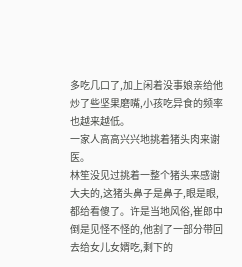多吃几口了,加上闲着没事娘亲给他炒了些坚果磨嘴,小孩吃异食的频率也越来越低。
一家人高高兴兴地挑着猪头肉来谢医。
林笙没见过挑着一整个猪头来感谢大夫的,这猪头鼻子是鼻子,眼是眼,都给看傻了。许是当地风俗,崔郎中倒是见怪不怪的,他割了一部分带回去给女儿女婿吃,剩下的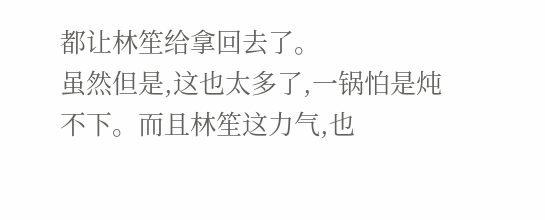都让林笙给拿回去了。
虽然但是,这也太多了,一锅怕是炖不下。而且林笙这力气,也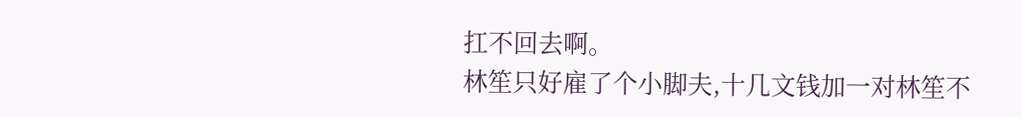扛不回去啊。
林笙只好雇了个小脚夫,十几文钱加一对林笙不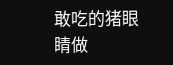敢吃的猪眼睛做